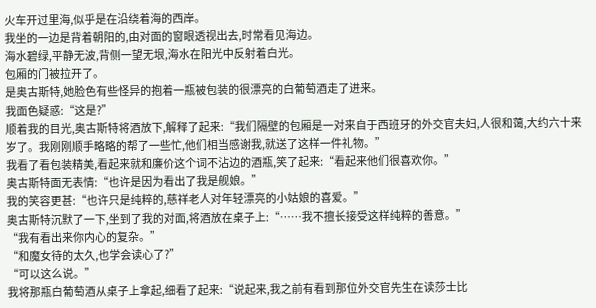火车开过里海,似乎是在沿绕着海的西岸。
我坐的一边是背着朝阳的,由对面的窗眼透视出去,时常看见海边。
海水碧绿,平静无波,背侧一望无垠,海水在阳光中反射着白光。
包厢的门被拉开了。
是奥古斯特,她脸色有些怪异的抱着一瓶被包装的很漂亮的白葡萄酒走了进来。
我面色疑惑:“这是?”
顺着我的目光,奥古斯特将酒放下,解释了起来:“我们隔壁的包厢是一对来自于西班牙的外交官夫妇,人很和蔼,大约六十来岁了。我刚刚顺手略略的帮了一些忙,他们相当感谢我,就送了这样一件礼物。”
我看了看包装精美,看起来就和廉价这个词不沾边的酒瓶,笑了起来:“看起来他们很喜欢你。”
奥古斯特面无表情:“也许是因为看出了我是舰娘。”
我的笑容更甚:“也许只是纯粹的,慈祥老人对年轻漂亮的小姑娘的喜爱。”
奥古斯特沉默了一下,坐到了我的对面,将酒放在桌子上:“……我不擅长接受这样纯粹的善意。”
“我有看出来你内心的复杂。”
“和魔女待的太久,也学会读心了?”
“可以这么说。”
我将那瓶白葡萄酒从桌子上拿起,细看了起来:“说起来,我之前有看到那位外交官先生在读莎士比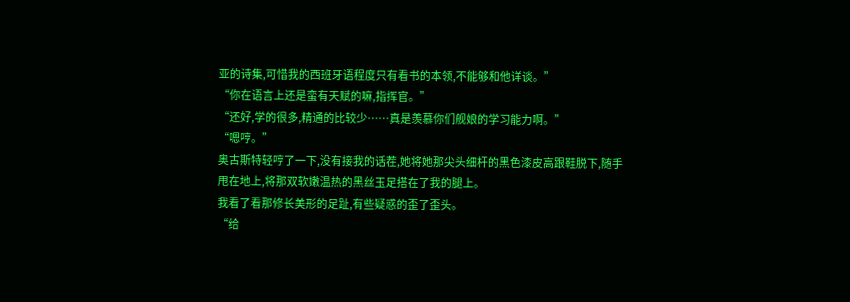亚的诗集,可惜我的西班牙语程度只有看书的本领,不能够和他详谈。”
“你在语言上还是蛮有天赋的嘛,指挥官。”
“还好,学的很多,精通的比较少……真是羡慕你们舰娘的学习能力啊。”
“嗯哼。”
奥古斯特轻哼了一下,没有接我的话茬,她将她那尖头细杆的黑色漆皮高跟鞋脱下,随手甩在地上,将那双软嫩温热的黑丝玉足搭在了我的腿上。
我看了看那修长美形的足趾,有些疑惑的歪了歪头。
“给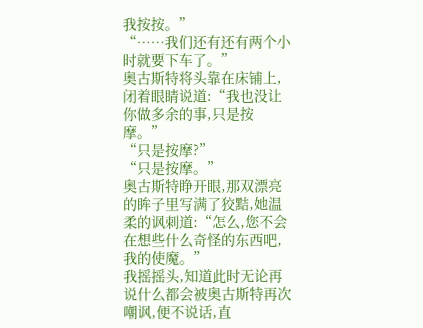我按按。”
“……我们还有还有两个小时就要下车了。”
奥古斯特将头靠在床铺上,闭着眼睛说道:“我也没让你做多余的事,只是按摩。”
“只是按摩?”
“只是按摩。”
奥古斯特睁开眼,那双漂亮的眸子里写满了狡黠,她温柔的讽刺道:“怎么,您不会在想些什么奇怪的东西吧,我的使魔。”
我摇摇头,知道此时无论再说什么都会被奥古斯特再次嘲讽,便不说话,直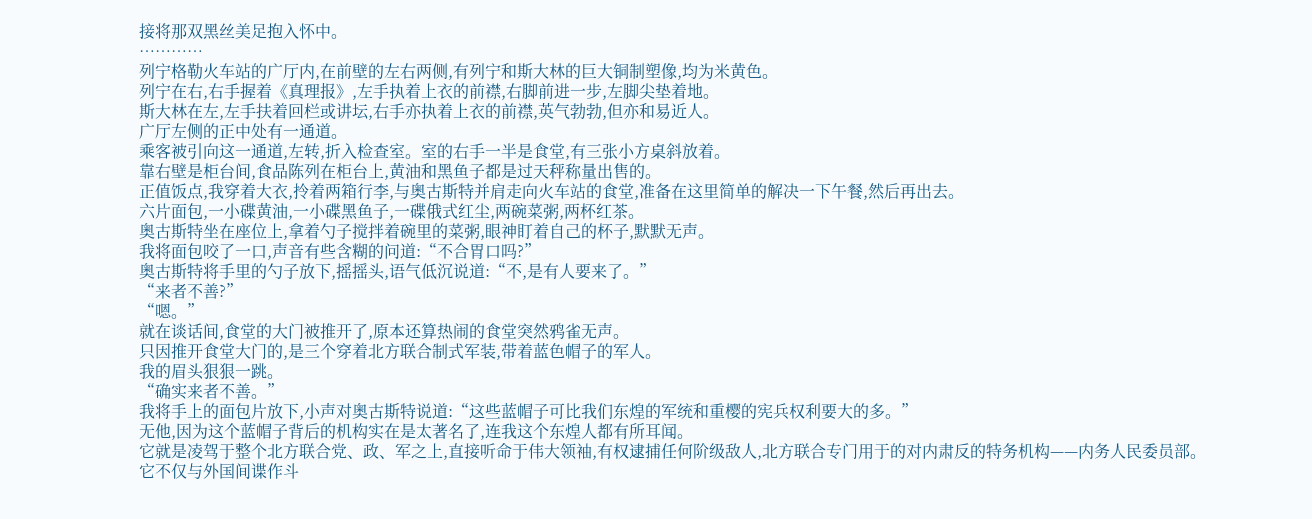接将那双黑丝美足抱入怀中。
…………
列宁格勒火车站的广厅内,在前壁的左右两侧,有列宁和斯大林的巨大铜制塑像,均为米黄色。
列宁在右,右手握着《真理报》,左手执着上衣的前襟,右脚前进一步,左脚尖垫着地。
斯大林在左,左手扶着回栏或讲坛,右手亦执着上衣的前襟,英气勃勃,但亦和易近人。
广厅左侧的正中处有一通道。
乘客被引向这一通道,左转,折入检查室。室的右手一半是食堂,有三张小方桌斜放着。
靠右壁是柜台间,食品陈列在柜台上,黄油和黑鱼子都是过天秤称量出售的。
正值饭点,我穿着大衣,拎着两箱行李,与奥古斯特并肩走向火车站的食堂,准备在这里简单的解决一下午餐,然后再出去。
六片面包,一小碟黄油,一小碟黑鱼子,一碟俄式红尘,两碗菜粥,两杯红茶。
奥古斯特坐在座位上,拿着勺子搅拌着碗里的菜粥,眼神盯着自己的杯子,默默无声。
我将面包咬了一口,声音有些含糊的问道:“不合胃口吗?”
奥古斯特将手里的勺子放下,摇摇头,语气低沉说道:“不,是有人要来了。”
“来者不善?”
“嗯。”
就在谈话间,食堂的大门被推开了,原本还算热闹的食堂突然鸦雀无声。
只因推开食堂大门的,是三个穿着北方联合制式军装,带着蓝色帽子的军人。
我的眉头狠狠一跳。
“确实来者不善。”
我将手上的面包片放下,小声对奥古斯特说道:“这些蓝帽子可比我们东煌的军统和重樱的宪兵权利要大的多。”
无他,因为这个蓝帽子背后的机构实在是太著名了,连我这个东煌人都有所耳闻。
它就是凌驾于整个北方联合党、政、军之上,直接听命于伟大领袖,有权逮捕任何阶级敌人,北方联合专门用于的对内肃反的特务机构——内务人民委员部。
它不仅与外国间谍作斗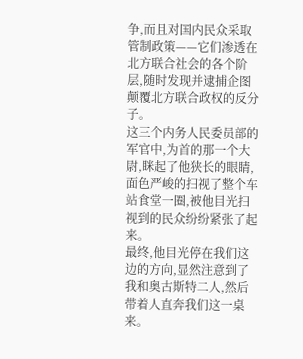争,而且对国内民众采取管制政策——它们渗透在北方联合社会的各个阶层,随时发现并逮捕企图颠覆北方联合政权的反分子。
这三个内务人民委员部的军官中,为首的那一个大尉,眯起了他狭长的眼睛,面色严峻的扫视了整个车站食堂一圈,被他目光扫视到的民众纷纷紧张了起来。
最终,他目光停在我们这边的方向,显然注意到了我和奥古斯特二人,然后带着人直奔我们这一桌来。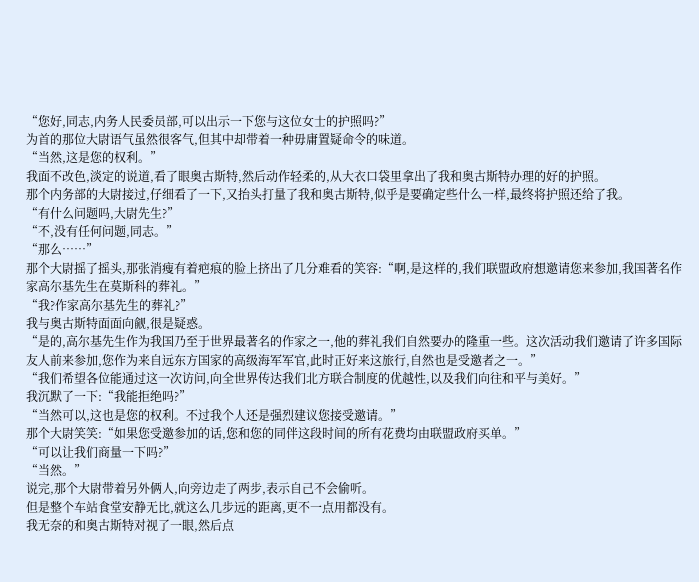“您好,同志,内务人民委员部,可以出示一下您与这位女士的护照吗?”
为首的那位大尉语气虽然很客气,但其中却带着一种毋庸置疑命令的味道。
“当然,这是您的权利。”
我面不改色,淡定的说道,看了眼奥古斯特,然后动作轻柔的,从大衣口袋里拿出了我和奥古斯特办理的好的护照。
那个内务部的大尉接过,仔细看了一下,又抬头打量了我和奥古斯特,似乎是要确定些什么一样,最终将护照还给了我。
“有什么问题吗,大尉先生?”
“不,没有任何问题,同志。”
“那么……”
那个大尉摇了摇头,那张消瘦有着疤痕的脸上挤出了几分难看的笑容:“啊,是这样的,我们联盟政府想邀请您来参加,我国著名作家高尔基先生在莫斯科的葬礼。”
“我?作家高尔基先生的葬礼?”
我与奥古斯特面面向觎,很是疑惑。
“是的,高尔基先生作为我国乃至于世界最著名的作家之一,他的葬礼我们自然要办的隆重一些。这次活动我们邀请了许多国际友人前来参加,您作为来自远东方国家的高级海军军官,此时正好来这旅行,自然也是受邀者之一。”
“我们希望各位能通过这一次访问,向全世界传达我们北方联合制度的优越性,以及我们向往和平与美好。”
我沉默了一下:“我能拒绝吗?”
“当然可以,这也是您的权利。不过我个人还是强烈建议您接受邀请。”
那个大尉笑笑:“如果您受邀参加的话,您和您的同伴这段时间的所有花费均由联盟政府买单。”
“可以让我们商量一下吗?”
“当然。”
说完,那个大尉带着另外俩人,向旁边走了两步,表示自己不会偷听。
但是整个车站食堂安静无比,就这么几步远的距离,更不一点用都没有。
我无奈的和奥古斯特对视了一眼,然后点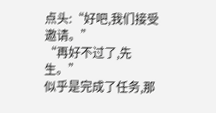点头:“好吧,我们接受邀请。”
“再好不过了,先生。”
似乎是完成了任务,那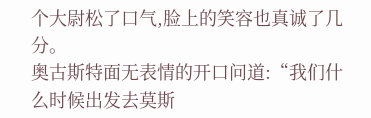个大尉松了口气,脸上的笑容也真诚了几分。
奥古斯特面无表情的开口问道:“我们什么时候出发去莫斯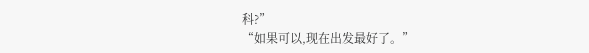科?”
“如果可以,现在出发最好了。”